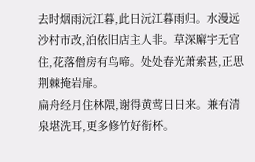去时烟雨沅江暮,此日沅江暮雨归。水漫远沙村市改,泊依旧店主人非。草深廨宇无官住,花落僧房有鸟啼。处处春光萧索甚,正思荆棘掩岩扉。
扁舟经月住林隈,谢得黄莺日日来。兼有清泉堪洗耳,更多修竹好衔杯。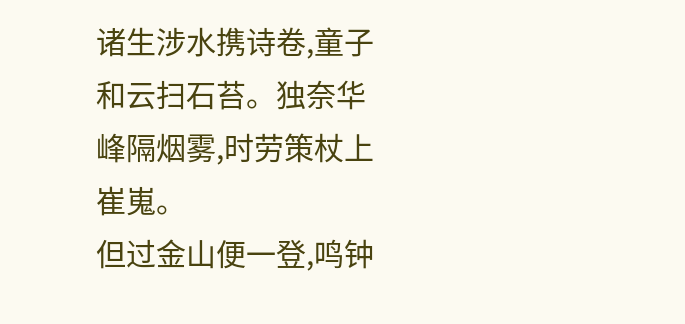诸生涉水携诗卷,童子和云扫石苔。独奈华峰隔烟雾,时劳策杖上崔嵬。
但过金山便一登,鸣钟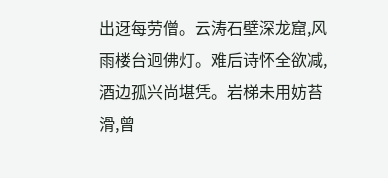出迓每劳僧。云涛石壁深龙窟,风雨楼台迥佛灯。难后诗怀全欲减,酒边孤兴尚堪凭。岩梯未用妨苔滑,曾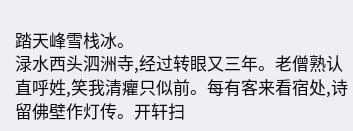踏天峰雪栈冰。
渌水西头泗洲寺,经过转眼又三年。老僧熟认直呼姓,笑我清癯只似前。每有客来看宿处,诗留佛壁作灯传。开轩扫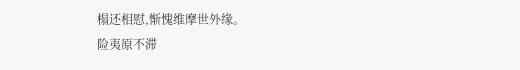榻还相慰,惭愧维摩世外缘。
险夷原不滞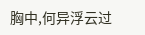胸中,何异浮云过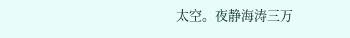太空。夜静海涛三万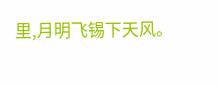里,月明飞锡下天风。